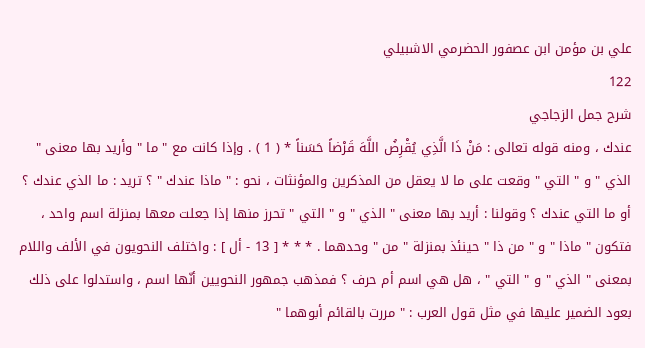علي بن مؤمن ابن عصفور الحضرمي الاشبيلي
122
شرح جمل الزجاجي
عندك ، ومنه قوله تعالى : مَنْ ذَا الَّذِي يُقْرِضُ اللَّهَ قَرْضاً حَسَناً * ( 1 ) . وإذا كانت مع " ما " وأريد بها معنى " الذي " و " التي " وقعت على ما لا يعقل من المذكرين والمؤنثات ، نحو : " ماذا عندك " ؟ تريد : ما الذي عندك ؟ أو ما التي عندك ؟ وقولنا : أريد بها معنى " الذي " و " التي " تحرز منها إذا جعلت معها بمنزلة اسم واحد ، فتكون " ماذا " و " من ذا " حينئذ بمنزلة " من " وحدهما . * * * [ 13 - أل ] : واختلف النحويون في الألف واللام بمعنى " الذي " و " التي " ، هل هي اسم أم حرف ؟ فمذهب جمهور النحويين أنّها اسم ، واستدلوا على ذلك بعود الضمير عليها في مثل قول العرب : " مررت بالقائم أبوهما "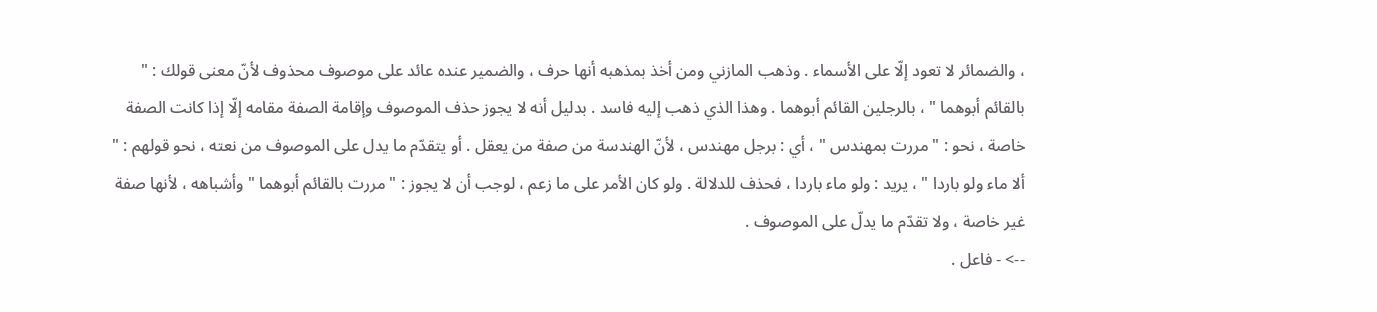، والضمائر لا تعود إلّا على الأسماء . وذهب المازني ومن أخذ بمذهبه أنها حرف ، والضمير عنده عائد على موصوف محذوف لأنّ معنى قولك : " بالقائم أبوهما " ، بالرجلين القائم أبوهما . وهذا الذي ذهب إليه فاسد . بدليل أنه لا يجوز حذف الموصوف وإقامة الصفة مقامه إلّا إذا كانت الصفة خاصة ، نحو : " مررت بمهندس " ، أي : برجل مهندس ، لأنّ الهندسة من صفة من يعقل . أو يتقدّم ما يدل على الموصوف من نعته ، نحو قولهم : " ألا ماء ولو باردا " ، يريد : ولو ماء باردا ، فحذف للدلالة . ولو كان الأمر على ما زعم ، لوجب أن لا يجوز : " مررت بالقائم أبوهما " وأشباهه ، لأنها صفة غير خاصة ، ولا تقدّم ما يدلّ على الموصوف .
--> - فاعل .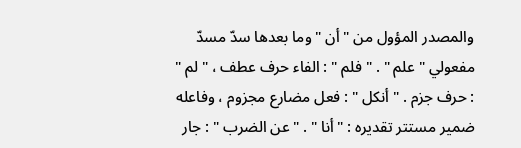والمصدر المؤول من " أن " وما بعدها سدّ مسدّ مفعولي " علم " . " فلم " : الفاء حرف عطف ، " لم " : حرف جزم . " أنكل " : فعل مضارع مجزوم ، وفاعله ضمير مستتر تقديره : " أنا " . " عن الضرب " : جار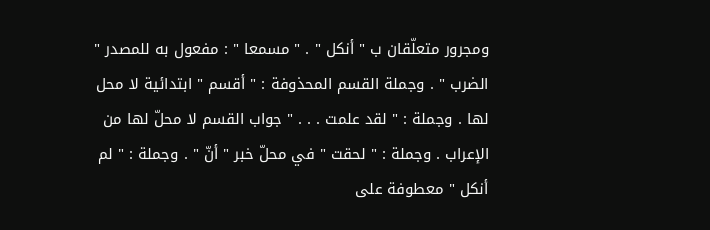ومجرور متعلّقان ب " أنكل " . " مسمعا " : مفعول به للمصدر " الضرب " . وجملة القسم المحذوفة : " أقسم " ابتدائية لا محل لها . وجملة : " لقد علمت . . . " جواب القسم لا محلّ لها من الإعراب . وجملة : " لحقت " في محلّ خبر " أنّ " . وجملة : " لم أنكل " معطوفة على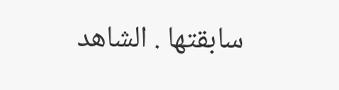سابقتها . الشاهد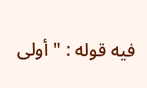فيه قوله : " أولى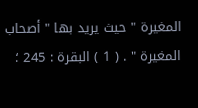المغيرة " حيث يريد بها " أصحاب المغيرة " . ( 1 ) البقرة : 245 ؛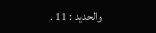والحديد : 11 .